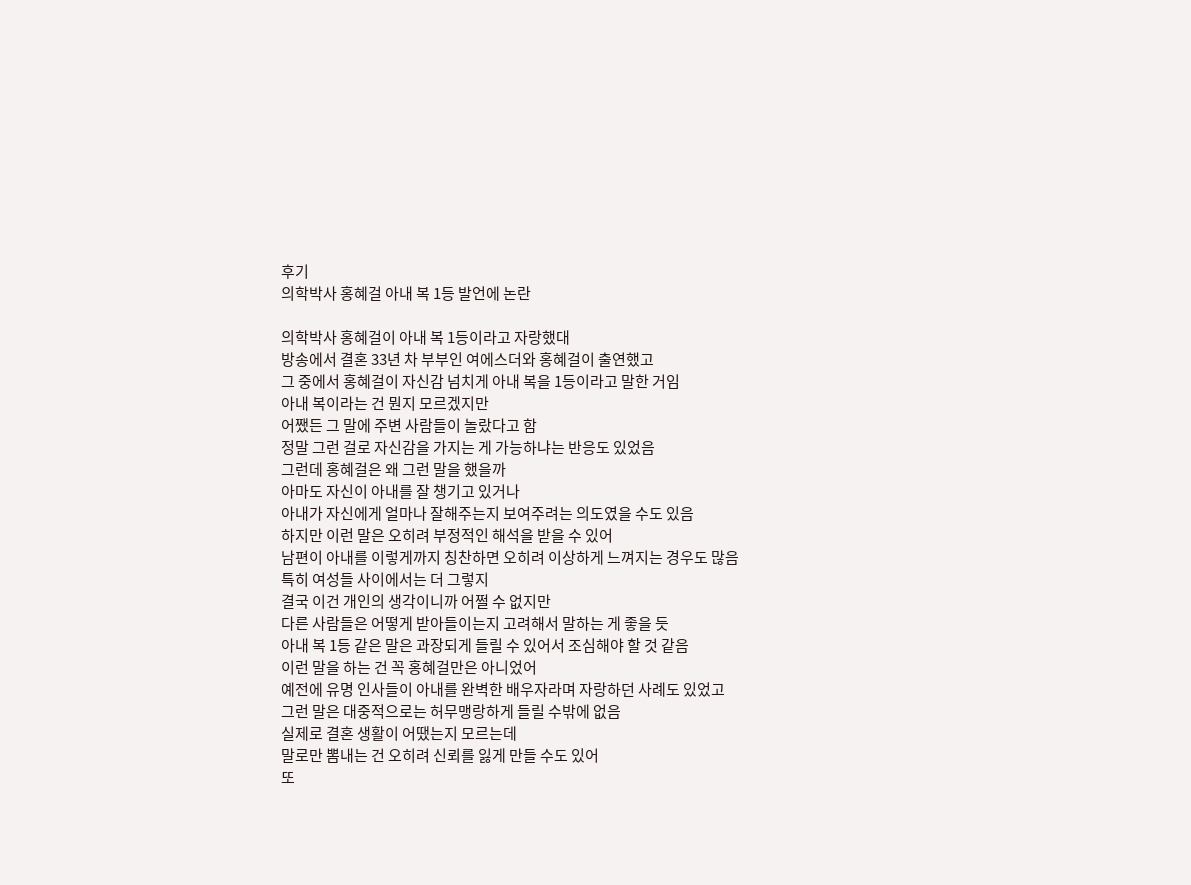후기
의학박사 홍혜걸 아내 복 1등 발언에 논란

의학박사 홍혜걸이 아내 복 1등이라고 자랑했대
방송에서 결혼 33년 차 부부인 여에스더와 홍혜걸이 출연했고
그 중에서 홍혜걸이 자신감 넘치게 아내 복을 1등이라고 말한 거임
아내 복이라는 건 뭔지 모르겠지만
어쨌든 그 말에 주변 사람들이 놀랐다고 함
정말 그런 걸로 자신감을 가지는 게 가능하냐는 반응도 있었음
그런데 홍혜걸은 왜 그런 말을 했을까
아마도 자신이 아내를 잘 챙기고 있거나
아내가 자신에게 얼마나 잘해주는지 보여주려는 의도였을 수도 있음
하지만 이런 말은 오히려 부정적인 해석을 받을 수 있어
남편이 아내를 이렇게까지 칭찬하면 오히려 이상하게 느껴지는 경우도 많음
특히 여성들 사이에서는 더 그렇지
결국 이건 개인의 생각이니까 어쩔 수 없지만
다른 사람들은 어떻게 받아들이는지 고려해서 말하는 게 좋을 듯
아내 복 1등 같은 말은 과장되게 들릴 수 있어서 조심해야 할 것 같음
이런 말을 하는 건 꼭 홍혜걸만은 아니었어
예전에 유명 인사들이 아내를 완벽한 배우자라며 자랑하던 사례도 있었고
그런 말은 대중적으로는 허무맹랑하게 들릴 수밖에 없음
실제로 결혼 생활이 어땠는지 모르는데
말로만 뽐내는 건 오히려 신뢰를 잃게 만들 수도 있어
또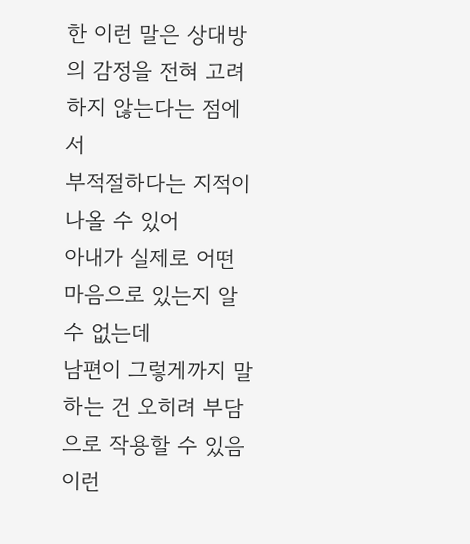한 이런 말은 상대방의 감정을 전혀 고려하지 않는다는 점에서
부적절하다는 지적이 나올 수 있어
아내가 실제로 어떤 마음으로 있는지 알 수 없는데
남편이 그렇게까지 말하는 건 오히려 부담으로 작용할 수 있음
이런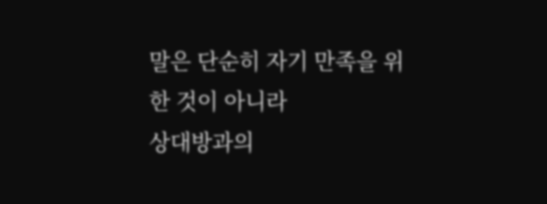말은 단순히 자기 만족을 위한 것이 아니라
상대방과의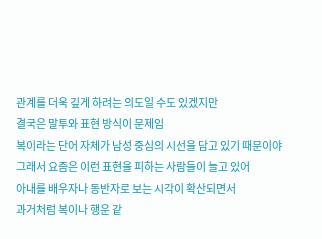관계를 더욱 깊게 하려는 의도일 수도 있겠지만
결국은 말투와 표현 방식이 문제임
복이라는 단어 자체가 남성 중심의 시선을 담고 있기 때문이야
그래서 요즘은 이런 표현을 피하는 사람들이 늘고 있어
아내를 배우자나 동반자로 보는 시각이 확산되면서
과거처럼 복이나 행운 같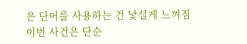은 단어를 사용하는 건 낯설게 느껴짐
이번 사건은 단순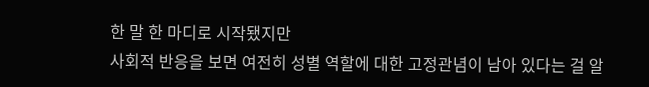한 말 한 마디로 시작됐지만
사회적 반응을 보면 여전히 성별 역할에 대한 고정관념이 남아 있다는 걸 알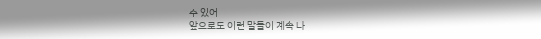수 있어
앞으로도 이런 말들이 계속 나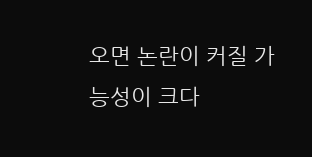오면 논란이 커질 가능성이 크다